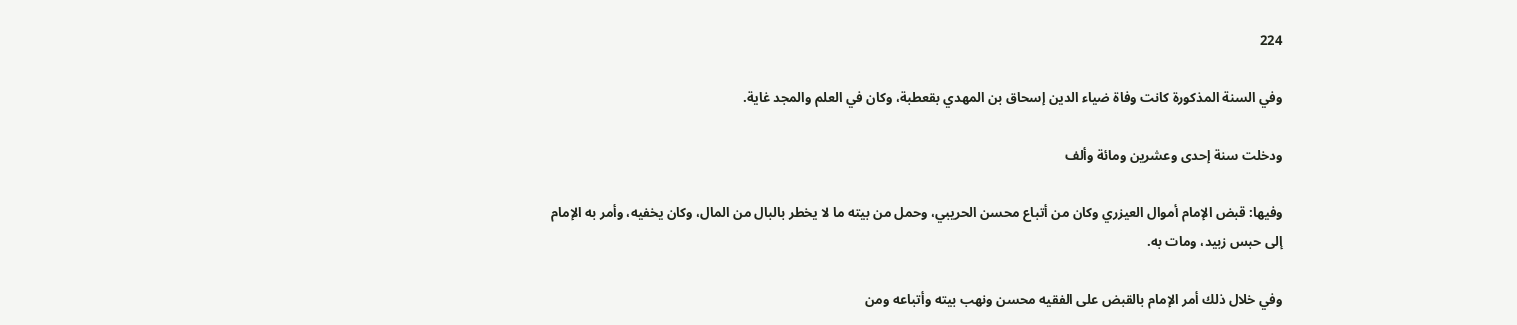224

وفي السنة المذكورة كانت وفاة ضياء الدين إسحاق بن المهدي بقعطبة، وكان في العلم والمجد غاية.

ودخلت سنة إحدى وعشرين ومائة وألف

وفيها: قبض الإمام أموال العيزري وكان من أتباع محسن الحريبي، وحمل من بيته ما لا يخطر بالبال من المال، وكان يخفيه، وأمر به الإمام إلى حبس زبيد، ومات به.

وفي خلال ذلك أمر الإمام بالقبض على الفقيه محسن ونهب بيته وأتباعه ومن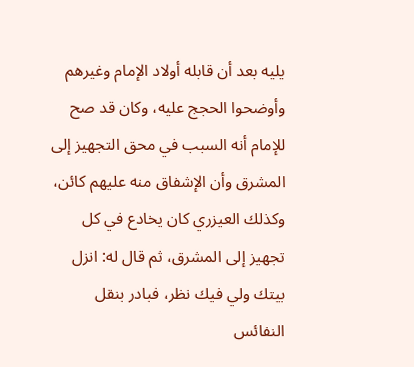يليه بعد أن قابله أولاد الإمام وغيرهم وأوضحوا الحجج عليه، وكان قد صح للإمام أنه السبب في محق التجهيز إلى المشرق وأن الإشفاق منه عليهم كائن، وكذلك العيزري كان يخادع في كل تجهيز إلى المشرق، ثم قال له: انزل بيتك ولي فيك نظر، فبادر بنقل النفائس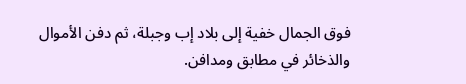فوق الجمال خفية إلى بلاد إب وجبلة، ثم دفن الأموال والذخائر في مطابق ومدافن.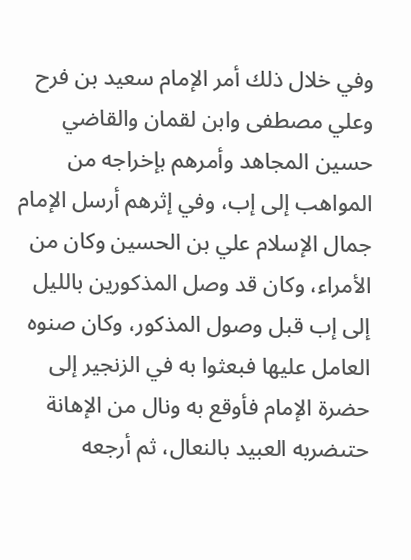وفي خلال ذلك أمر الإمام سعيد بن فرح وعلي مصطفى وابن لقمان والقاضي حسين المجاهد وأمرهم بإخراجه من المواهب إلى إب، وفي إثرهم أرسل الإمام جمال الإسلام علي بن الحسين وكان من الأمراء، وكان قد وصل المذكورين بالليل إلى إب قبل وصول المذكور، وكان صنوه العامل عليها فبعثوا به في الزنجير إلى حضرة الإمام فأوقع به ونال من الإهانة حتىضربه العبيد بالنعال، ثم أرجعه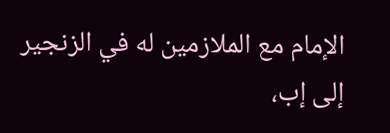الإمام مع الملازمين له في الزنجير إلى إب،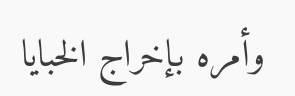وأمره بإخراج الخبايا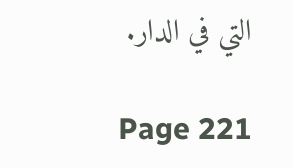التي في الدار.

Page 221